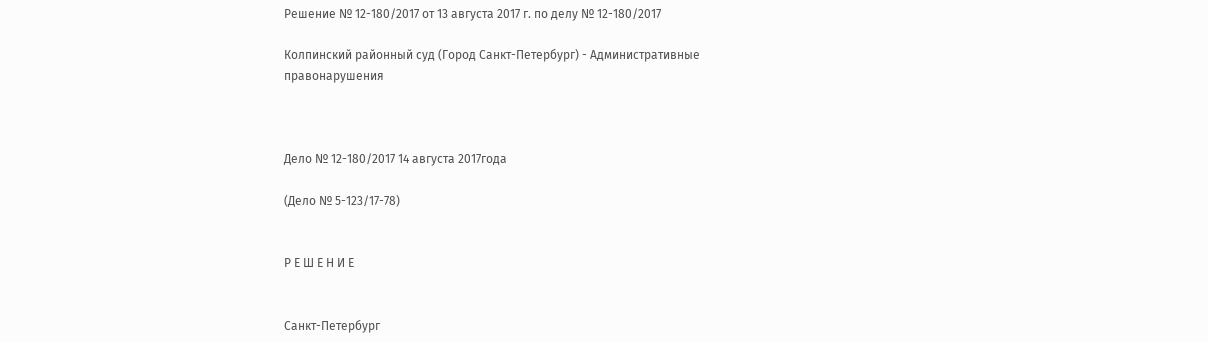Решение № 12-180/2017 от 13 августа 2017 г. по делу № 12-180/2017

Колпинский районный суд (Город Санкт-Петербург) - Административные правонарушения



Дело № 12-180/2017 14 августа 2017года

(Дело № 5-123/17-78)


Р Е Ш Е Н И Е


Санкт-Петербург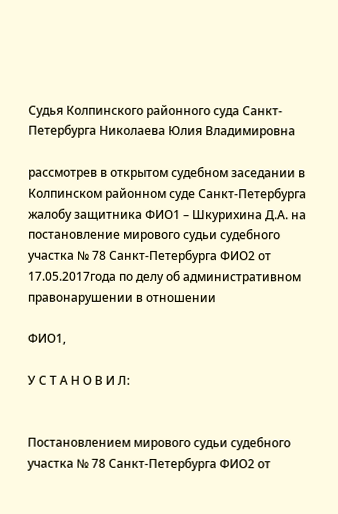Судья Колпинского районного суда Санкт-Петербурга Николаева Юлия Владимировна

рассмотрев в открытом судебном заседании в Колпинском районном суде Санкт-Петербурга жалобу защитника ФИО1 – Шкурихина Д.А. на постановление мирового судьи судебного участка № 78 Санкт-Петербурга ФИО2 от 17.05.2017года по делу об административном правонарушении в отношении

ФИО1,

У С Т А Н О В И Л:


Постановлением мирового судьи судебного участка № 78 Санкт-Петербурга ФИО2 от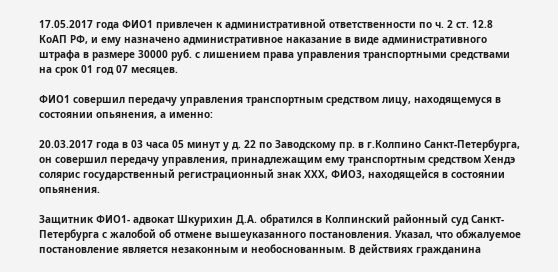17.05.2017 года ФИО1 привлечен к административной ответственности по ч. 2 ст. 12.8 КоАП РФ, и ему назначено административное наказание в виде административного штрафа в размере 30000 руб. с лишением права управления транспортными средствами на срок 01 год 07 месяцев.

ФИО1 совершил передачу управления транспортным средством лицу, находящемуся в состоянии опьянения, а именно:

20.03.2017 года в 03 часа 05 минут у д. 22 по Заводскому пр. в г.Колпино Санкт-Петербурга, он совершил передачу управления, принадлежащим ему транспортным средством Хендэ солярис государственный регистрационный знак ХХХ, ФИО3, находящейся в состоянии опьянения.

Защитник ФИО1- адвокат Шкурихин Д.А. обратился в Колпинский районный суд Санкт-Петербурга с жалобой об отмене вышеуказанного постановления. Указал, что обжалуемое постановление является незаконным и необоснованным. В действиях гражданина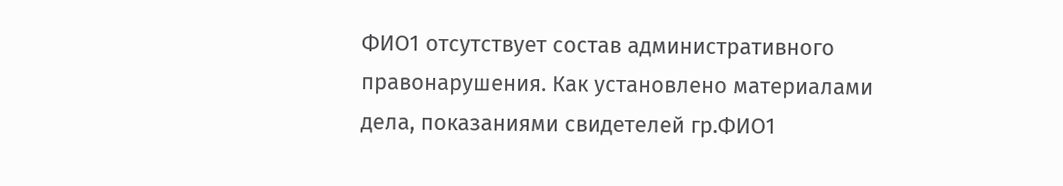ФИО1 отсутствует состав административного правонарушения. Как установлено материалами дела, показаниями свидетелей гр.ФИО1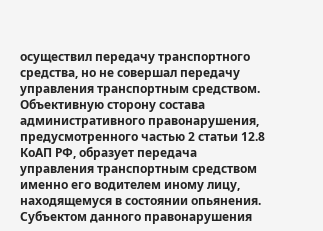осуществил передачу транспортного средства, но не совершал передачу управления транспортным средством. Объективную сторону состава административного правонарушения, предусмотренного частью 2 статьи 12.8 КоАП РФ, образует передача управления транспортным средством именно его водителем иному лицу, находящемуся в состоянии опьянения. Субъектом данного правонарушения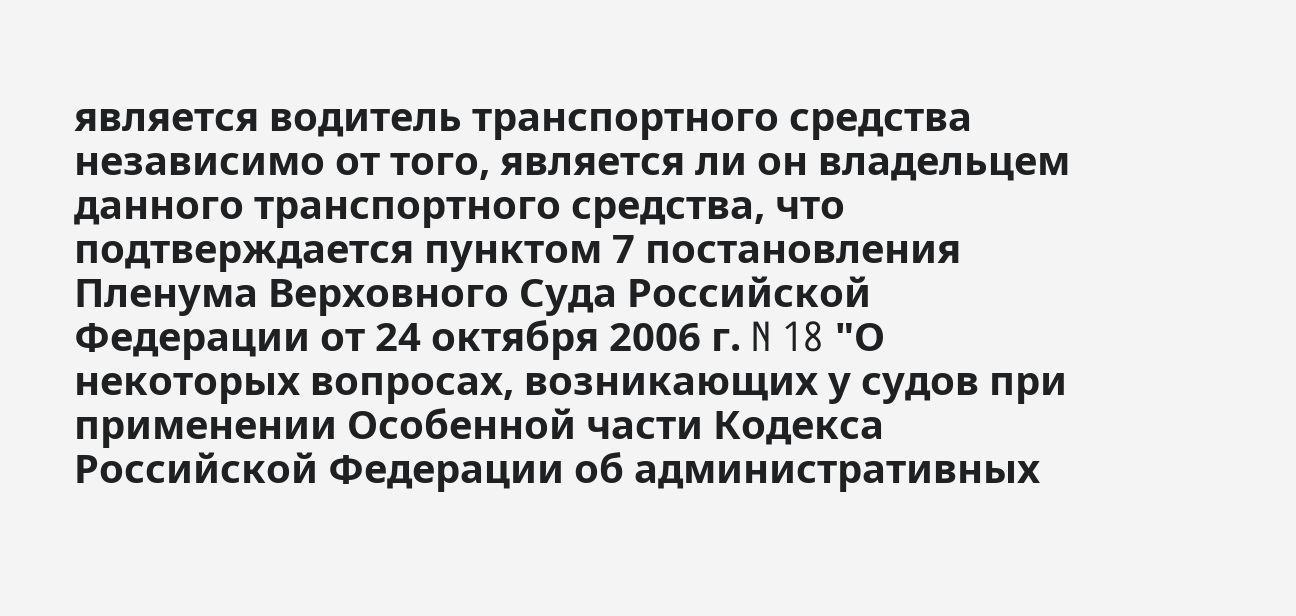является водитель транспортного средства независимо от того, является ли он владельцем данного транспортного средства, что подтверждается пунктом 7 постановления Пленума Верховного Суда Российской Федерации от 24 октября 2006 г. N 18 "О некоторых вопросах, возникающих у судов при применении Особенной части Кодекса Российской Федерации об административных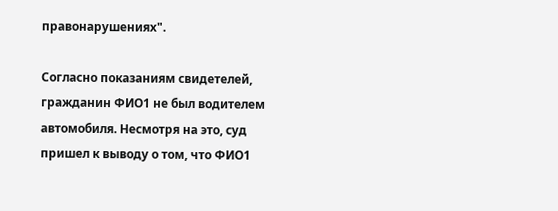правонарушениях".

Согласно показаниям свидетелей, гражданин ФИО1 не был водителем автомобиля. Несмотря на это, суд пришел к выводу о том, что ФИО1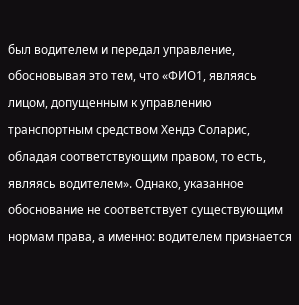был водителем и передал управление, обосновывая это тем, что «ФИО1, являясь лицом, допущенным к управлению транспортным средством Хендэ Соларис, обладая соответствующим правом, то есть, являясь водителем». Однако, указанное обоснование не соответствует существующим нормам права, а именно: водителем признается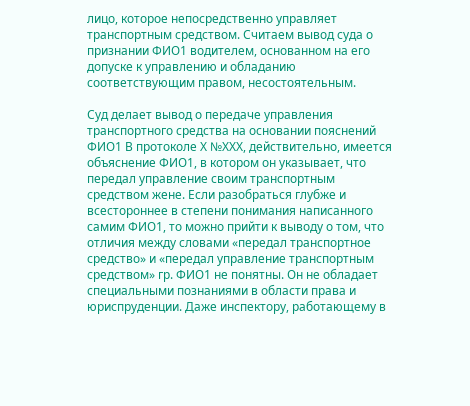лицо, которое непосредственно управляет транспортным средством. Считаем вывод суда о признании ФИО1 водителем, основанном на его допуске к управлению и обладанию соответствующим правом, несостоятельным.

Суд делает вывод о передаче управления транспортного средства на основании пояснений ФИО1 В протоколе Х №ХХХ, действительно, имеется объяснение ФИО1, в котором он указывает, что передал управление своим транспортным средством жене. Если разобраться глубже и всестороннее в степени понимания написанного самим ФИО1, то можно прийти к выводу о том, что отличия между словами «передал транспортное средство» и «передал управление транспортным средством» гр. ФИО1 не понятны. Он не обладает специальными познаниями в области права и юриспруденции. Даже инспектору, работающему в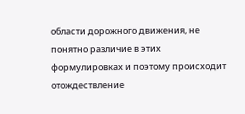области дорожного движения, не понятно различие в этих формулировках и поэтому происходит отождествление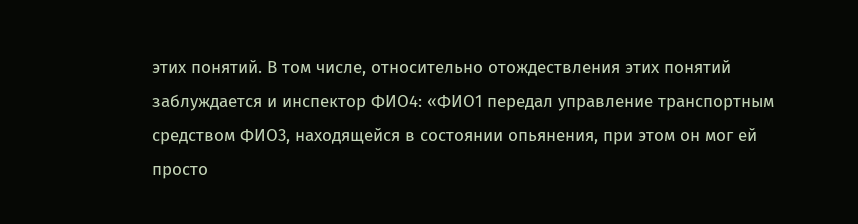этих понятий. В том числе, относительно отождествления этих понятий заблуждается и инспектор ФИО4: «ФИО1 передал управление транспортным средством ФИО3, находящейся в состоянии опьянения, при этом он мог ей просто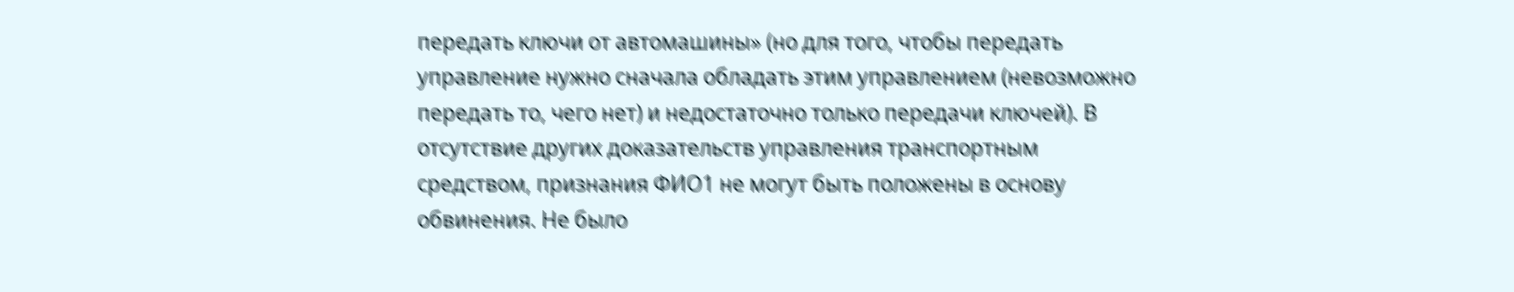передать ключи от автомашины» (но для того, чтобы передать управление нужно сначала обладать этим управлением (невозможно передать то, чего нет) и недостаточно только передачи ключей). В отсутствие других доказательств управления транспортным средством, признания ФИО1 не могут быть положены в основу обвинения. Не было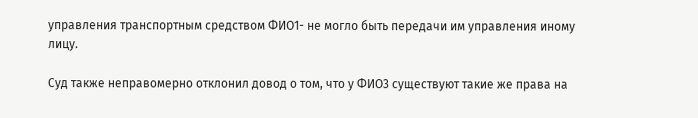управления транспортным средством ФИО1- не могло быть передачи им управления иному лицу.

Суд также неправомерно отклонил довод о том, что у ФИО3 существуют такие же права на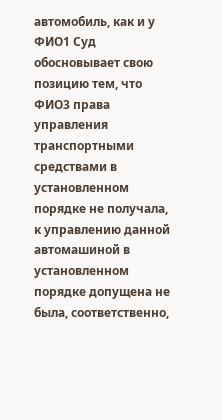автомобиль, как и у ФИО1 Суд обосновывает свою позицию тем, что ФИО3 права управления транспортными средствами в установленном порядке не получала, к управлению данной автомашиной в установленном порядке допущена не была, соответственно,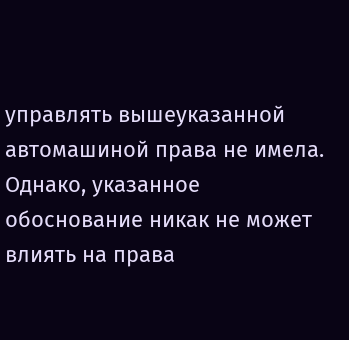управлять вышеуказанной автомашиной права не имела. Однако, указанное обоснование никак не может влиять на права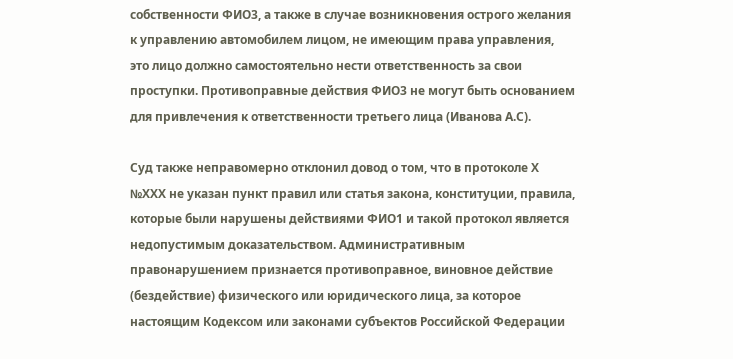собственности ФИО3, а также в случае возникновения острого желания к управлению автомобилем лицом, не имеющим права управления, это лицо должно самостоятельно нести ответственность за свои проступки. Противоправные действия ФИО3 не могут быть основанием для привлечения к ответственности третьего лица (Иванова А.С).

Суд также неправомерно отклонил довод о том, что в протоколе Х №ХХХ не указан пункт правил или статья закона, конституции, правила, которые были нарушены действиями ФИО1 и такой протокол является недопустимым доказательством. Административным правонарушением признается противоправное, виновное действие (бездействие) физического или юридического лица, за которое настоящим Кодексом или законами субъектов Российской Федерации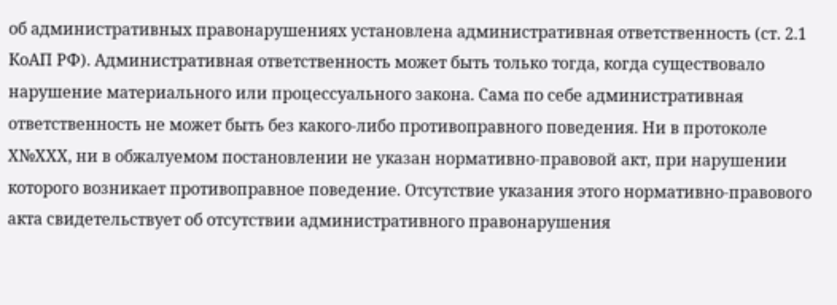об административных правонарушениях установлена административная ответственность (ст. 2.1 КоАП РФ). Административная ответственность может быть только тогда, когда существовало нарушение материального или процессуального закона. Сама по себе административная ответственность не может быть без какого-либо противоправного поведения. Ни в протоколе Х№ХХХ, ни в обжалуемом постановлении не указан нормативно-правовой акт, при нарушении которого возникает противоправное поведение. Отсутствие указания этого нормативно-правового акта свидетельствует об отсутствии административного правонарушения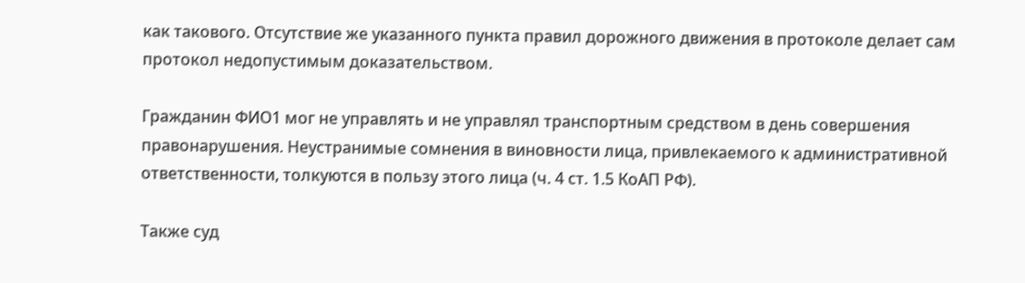как такового. Отсутствие же указанного пункта правил дорожного движения в протоколе делает сам протокол недопустимым доказательством.

Гражданин ФИО1 мог не управлять и не управлял транспортным средством в день совершения правонарушения. Неустранимые сомнения в виновности лица, привлекаемого к административной ответственности, толкуются в пользу этого лица (ч. 4 ст. 1.5 КоАП РФ).

Также суд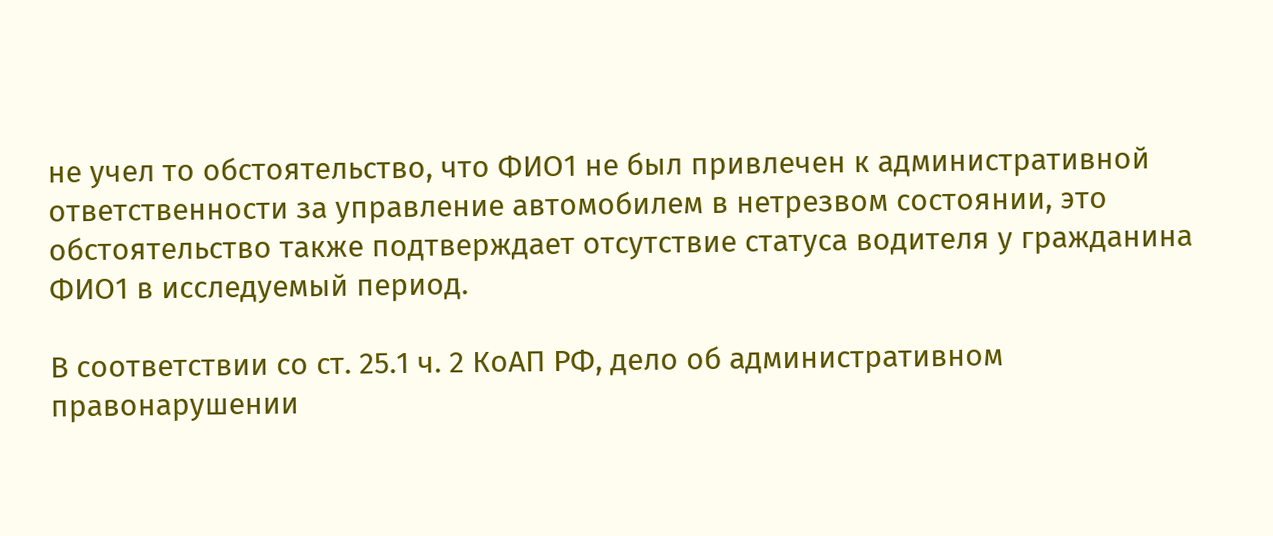не учел то обстоятельство, что ФИО1 не был привлечен к административной ответственности за управление автомобилем в нетрезвом состоянии, это обстоятельство также подтверждает отсутствие статуса водителя у гражданина ФИО1 в исследуемый период.

В соответствии со ст. 25.1 ч. 2 КоАП РФ, дело об административном правонарушении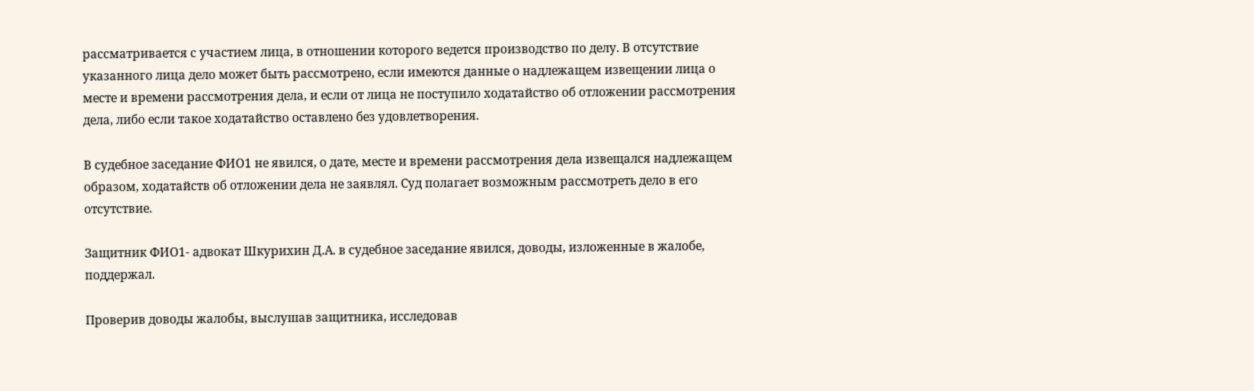рассматривается с участием лица, в отношении которого ведется производство по делу. В отсутствие указанного лица дело может быть рассмотрено, если имеются данные о надлежащем извещении лица о месте и времени рассмотрения дела, и если от лица не поступило ходатайство об отложении рассмотрения дела, либо если такое ходатайство оставлено без удовлетворения.

В судебное заседание ФИО1 не явился, о дате, месте и времени рассмотрения дела извещался надлежащем образом, ходатайств об отложении дела не заявлял. Суд полагает возможным рассмотреть дело в его отсутствие.

Защитник ФИО1- адвокат Шкурихин Д.А. в судебное заседание явился, доводы, изложенные в жалобе, поддержал.

Проверив доводы жалобы, выслушав защитника, исследовав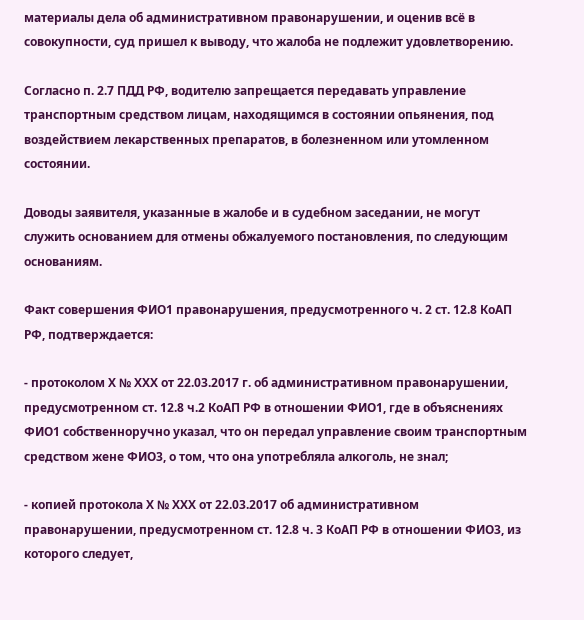материалы дела об административном правонарушении, и оценив всё в совокупности, суд пришел к выводу, что жалоба не подлежит удовлетворению.

Согласно п. 2.7 ПДД РФ, водителю запрещается передавать управление транспортным средством лицам, находящимся в состоянии опьянения, под воздействием лекарственных препаратов, в болезненном или утомленном состоянии.

Доводы заявителя, указанные в жалобе и в судебном заседании, не могут служить основанием для отмены обжалуемого постановления, по следующим основаниям.

Факт совершения ФИО1 правонарушения, предусмотренного ч. 2 ст. 12.8 КоАП РФ, подтверждается:

- протоколом Х № ХХХ от 22.03.2017 г. об административном правонарушении, предусмотренном ст. 12.8 ч.2 КоАП РФ в отношении ФИО1, где в объяснениях ФИО1 собственноручно указал, что он передал управление своим транспортным средством жене ФИО3, о том, что она употребляла алкоголь, не знал;

- копией протокола Х № ХХХ от 22.03.2017 об административном правонарушении, предусмотренном ст. 12.8 ч. 3 КоАП РФ в отношении ФИО3, из которого следует,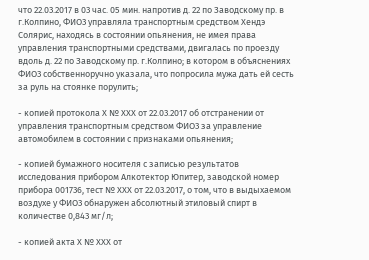что 22.03.2017 в 03 час. 05 мин. напротив д. 22 по Заводскому пр. в г.Колпино, ФИО3 управляла транспортным средством Хендэ Солярис, находясь в состоянии опьянения, не имея права управления транспортными средствами, двигалась по проезду вдоль д. 22 по Заводскому пр. г.Колпино; в котором в объяснениях ФИО3 собственноручно указала, что попросила мужа дать ей сесть за руль на стоянке порулить;

- копией протокола Х № ХХХ от 22.03.2017 об отстранении от управления транспортным средством ФИО3 за управление автомобилем в состоянии с признаками опьянения;

- копией бумажного носителя с записью результатов исследования прибором Алкотектор Юпитер, заводской номер прибора 001736, тест № ХХХ от 22.03.2017, о том, что в выдыхаемом воздухе у ФИО3 обнаружен абсолютный этиловый спирт в количестве 0,843 мг/л;

- копией акта Х № ХХХ от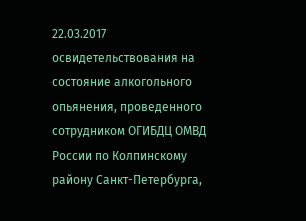22.03.2017 освидетельствования на состояние алкогольного опьянения, проведенного сотрудником ОГИБДЦ ОМВД России по Колпинскому району Санкт-Петербурга,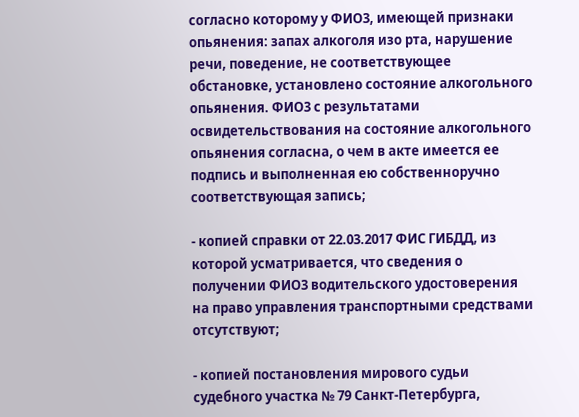согласно которому у ФИО3, имеющей признаки опьянения: запах алкоголя изо рта, нарушение речи, поведение, не соответствующее обстановке, установлено состояние алкогольного опьянения. ФИО3 с результатами освидетельствования на состояние алкогольного опьянения согласна, о чем в акте имеется ее подпись и выполненная ею собственноручно соответствующая запись;

- копией справки от 22.03.2017 ФИС ГИБДД, из которой усматривается, что сведения о получении ФИО3 водительского удостоверения на право управления транспортными средствами отсутствуют;

- копией постановления мирового судьи судебного участка № 79 Санкт-Петербурга,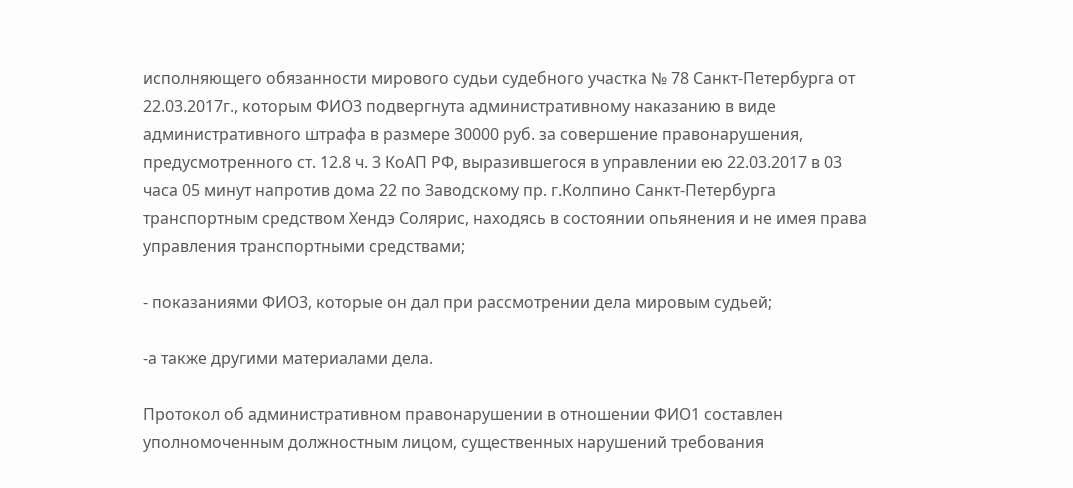исполняющего обязанности мирового судьи судебного участка № 78 Санкт-Петербурга от 22.03.2017г., которым ФИО3 подвергнута административному наказанию в виде административного штрафа в размере 30000 руб. за совершение правонарушения, предусмотренного ст. 12.8 ч. 3 КоАП РФ, выразившегося в управлении ею 22.03.2017 в 03 часа 05 минут напротив дома 22 по Заводскому пр. г.Колпино Санкт-Петербурга транспортным средством Хендэ Солярис, находясь в состоянии опьянения и не имея права управления транспортными средствами;

- показаниями ФИО3, которые он дал при рассмотрении дела мировым судьей;

-а также другими материалами дела.

Протокол об административном правонарушении в отношении ФИО1 составлен уполномоченным должностным лицом, существенных нарушений требования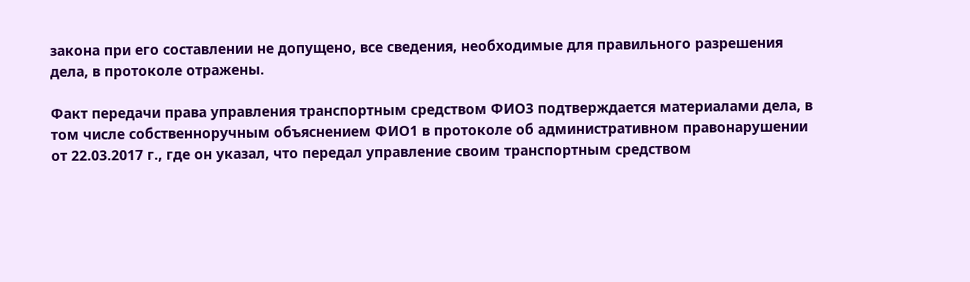закона при его составлении не допущено, все сведения, необходимые для правильного разрешения дела, в протоколе отражены.

Факт передачи права управления транспортным средством ФИО3 подтверждается материалами дела, в том числе собственноручным объяснением ФИО1 в протоколе об административном правонарушении от 22.03.2017 г., где он указал, что передал управление своим транспортным средством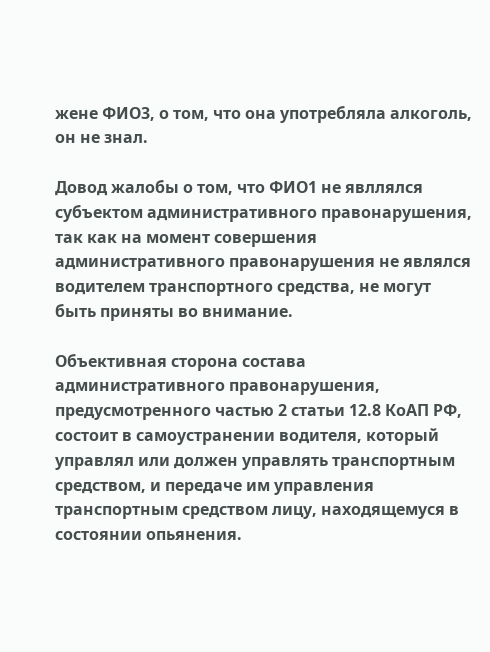жене ФИО3, о том, что она употребляла алкоголь, он не знал.

Довод жалобы о том, что ФИО1 не явллялся субъектом административного правонарушения, так как на момент совершения административного правонарушения не являлся водителем транспортного средства, не могут быть приняты во внимание.

Объективная сторона состава административного правонарушения, предусмотренного частью 2 статьи 12.8 КоАП РФ, состоит в самоустранении водителя, который управлял или должен управлять транспортным средством, и передаче им управления транспортным средством лицу, находящемуся в состоянии опьянения.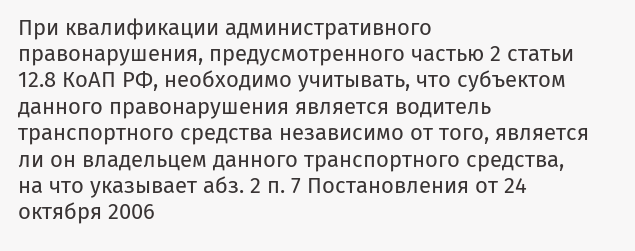При квалификации административного правонарушения, предусмотренного частью 2 статьи 12.8 КоАП РФ, необходимо учитывать, что субъектом данного правонарушения является водитель транспортного средства независимо от того, является ли он владельцем данного транспортного средства, на что указывает абз. 2 п. 7 Постановления от 24 октября 2006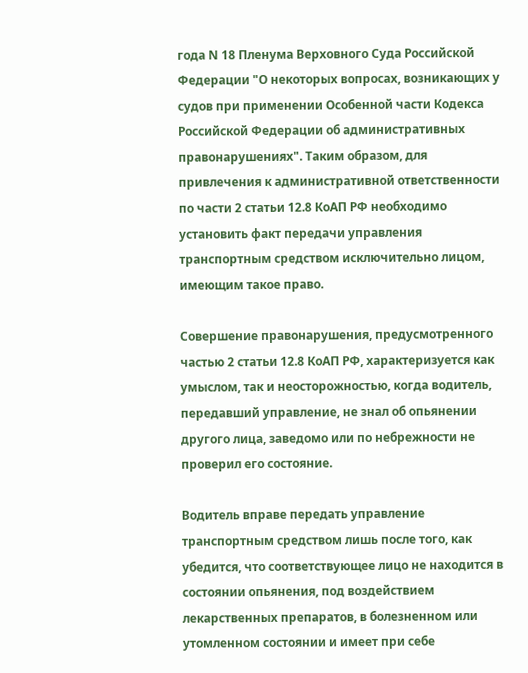года N 18 Пленума Верховного Суда Российской Федерации "О некоторых вопросах, возникающих у судов при применении Особенной части Кодекса Российской Федерации об административных правонарушениях". Таким образом, для привлечения к административной ответственности по части 2 статьи 12.8 КоАП РФ необходимо установить факт передачи управления транспортным средством исключительно лицом, имеющим такое право.

Совершение правонарушения, предусмотренного частью 2 статьи 12.8 КоАП РФ, характеризуется как умыслом, так и неосторожностью, когда водитель, передавший управление, не знал об опьянении другого лица, заведомо или по небрежности не проверил его состояние.

Водитель вправе передать управление транспортным средством лишь после того, как убедится, что соответствующее лицо не находится в состоянии опьянения, под воздействием лекарственных препаратов, в болезненном или утомленном состоянии и имеет при себе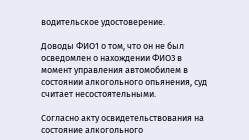водительское удостоверение.

Доводы ФИО1 о том, что он не был осведомлен о нахождении ФИО3 в момент управления автомобилем в состоянии алкогольного опьянения, суд считает несостоятельными.

Согласно акту освидетельствования на состояние алкогольного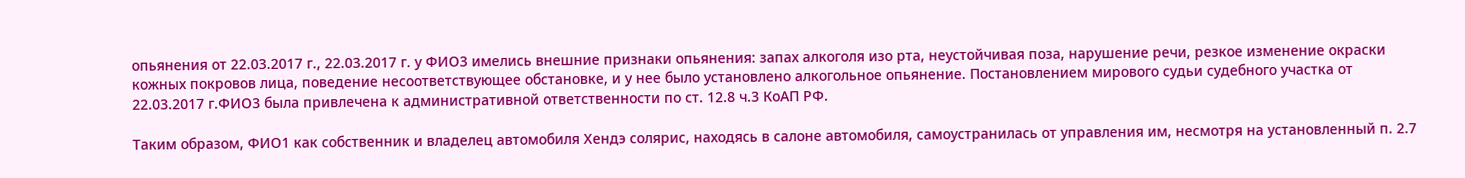опьянения от 22.03.2017 г., 22.03.2017 г. у ФИО3 имелись внешние признаки опьянения: запах алкоголя изо рта, неустойчивая поза, нарушение речи, резкое изменение окраски кожных покровов лица, поведение несоответствующее обстановке, и у нее было установлено алкогольное опьянение. Постановлением мирового судьи судебного участка от 22.03.2017 г.ФИО3 была привлечена к административной ответственности по ст. 12.8 ч.3 КоАП РФ.

Таким образом, ФИО1 как собственник и владелец автомобиля Хендэ солярис, находясь в салоне автомобиля, самоустранилась от управления им, несмотря на установленный п. 2.7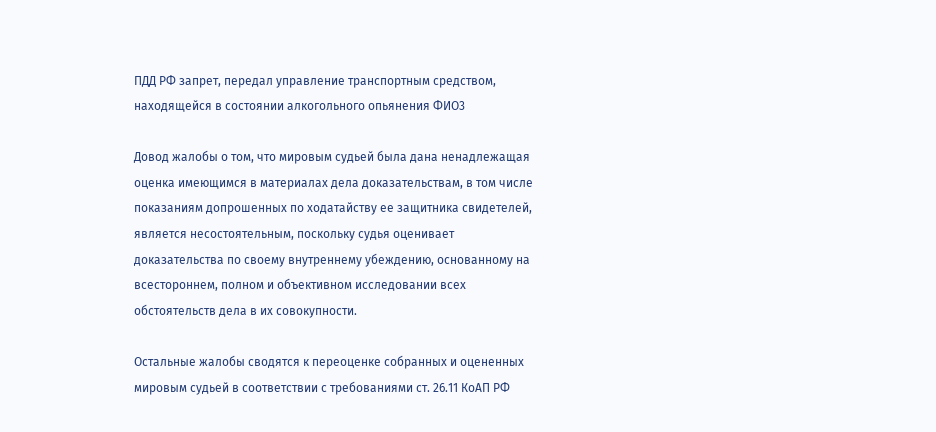ПДД РФ запрет, передал управление транспортным средством, находящейся в состоянии алкогольного опьянения ФИО3

Довод жалобы о том, что мировым судьей была дана ненадлежащая оценка имеющимся в материалах дела доказательствам, в том числе показаниям допрошенных по ходатайству ее защитника свидетелей, является несостоятельным, поскольку судья оценивает доказательства по своему внутреннему убеждению, основанному на всестороннем, полном и объективном исследовании всех обстоятельств дела в их совокупности.

Остальные жалобы сводятся к переоценке собранных и оцененных мировым судьей в соответствии с требованиями ст. 26.11 КоАП РФ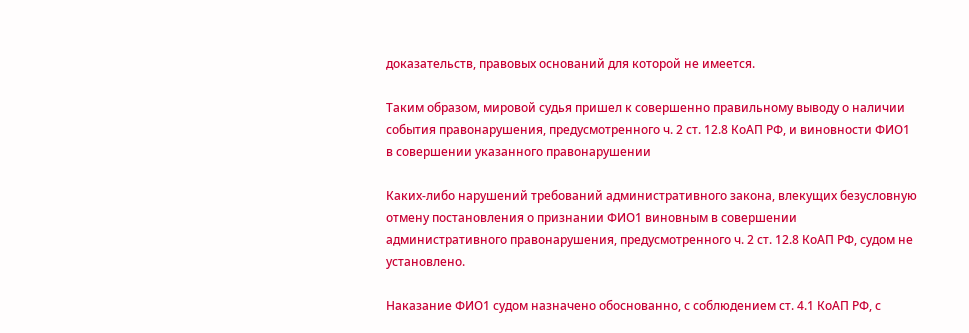доказательств, правовых оснований для которой не имеется.

Таким образом, мировой судья пришел к совершенно правильному выводу о наличии события правонарушения, предусмотренного ч. 2 ст. 12.8 КоАП РФ, и виновности ФИО1 в совершении указанного правонарушении

Каких-либо нарушений требований административного закона, влекущих безусловную отмену постановления о признании ФИО1 виновным в совершении административного правонарушения, предусмотренного ч. 2 ст. 12.8 КоАП РФ, судом не установлено.

Наказание ФИО1 судом назначено обоснованно, с соблюдением ст. 4.1 КоАП РФ, с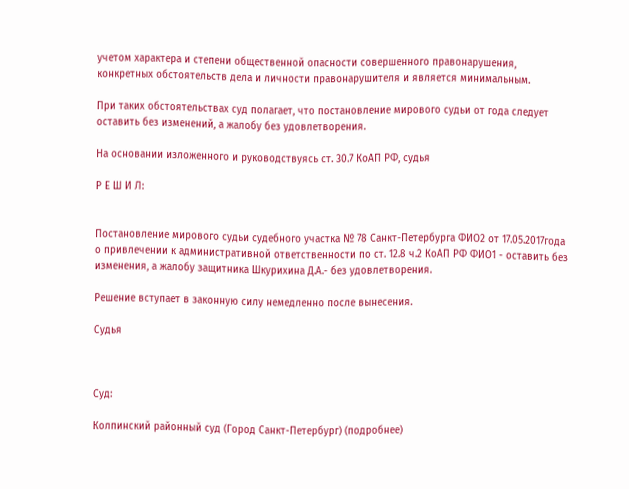учетом характера и степени общественной опасности совершенного правонарушения, конкретных обстоятельств дела и личности правонарушителя и является минимальным.

При таких обстоятельствах суд полагает, что постановление мирового судьи от года следует оставить без изменений, а жалобу без удовлетворения.

На основании изложенного и руководствуясь ст. 30.7 КоАП РФ, судья

Р Е Ш И Л:


Постановление мирового судьи судебного участка № 78 Санкт-Петербурга ФИО2 от 17.05.2017года о привлечении к административной ответственности по ст. 12.8 ч.2 КоАП РФ ФИО1 - оставить без изменения, а жалобу защитника Шкурихина Д.А.- без удовлетворения.

Решение вступает в законную силу немедленно после вынесения.

Судья



Суд:

Колпинский районный суд (Город Санкт-Петербург) (подробнее)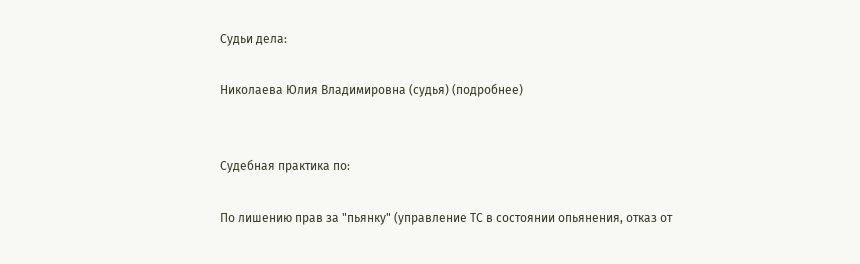Судьи дела:

Николаева Юлия Владимировна (судья) (подробнее)


Судебная практика по:

По лишению прав за "пьянку" (управление ТС в состоянии опьянения, отказ от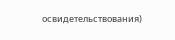освидетельствования)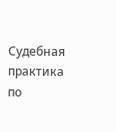Судебная практика по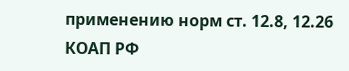применению норм ст. 12.8, 12.26 КОАП РФ